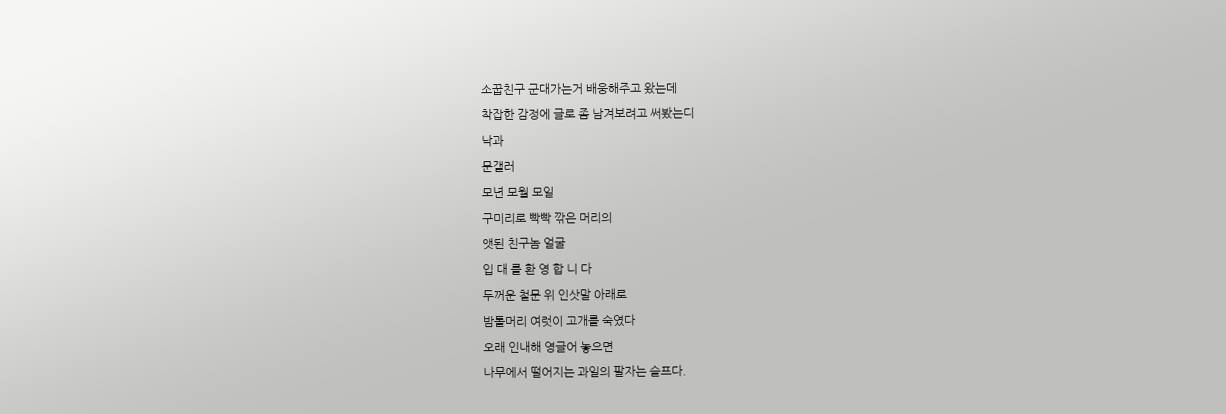소꿉친구 군대가는거 배웅해주고 왔는데
착잡한 감정에 글로 좀 남겨보려고 써봤는디
낙과
문갤러
모년 모월 모일
구미리로 빡빡 깎은 머리의
앳된 친구놈 얼굴
입 대 를 환 영 합 니 다
두꺼운 철문 위 인삿말 아래로
밤톨머리 여럿이 고개를 숙였다
오래 인내해 영글어 놓으면
나무에서 떨어지는 과일의 팔자는 슬프다.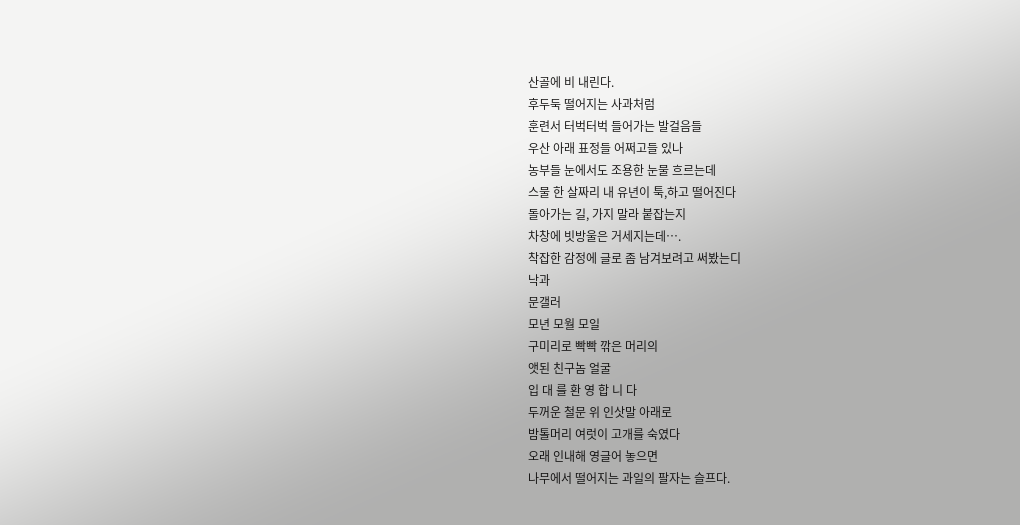산골에 비 내린다.
후두둑 떨어지는 사과처럼
훈련서 터벅터벅 들어가는 발걸음들
우산 아래 표정들 어쩌고들 있나
농부들 눈에서도 조용한 눈물 흐르는데
스물 한 살짜리 내 유년이 툭,하고 떨어진다
돌아가는 길, 가지 말라 붙잡는지
차창에 빗방울은 거세지는데….
착잡한 감정에 글로 좀 남겨보려고 써봤는디
낙과
문갤러
모년 모월 모일
구미리로 빡빡 깎은 머리의
앳된 친구놈 얼굴
입 대 를 환 영 합 니 다
두꺼운 철문 위 인삿말 아래로
밤톨머리 여럿이 고개를 숙였다
오래 인내해 영글어 놓으면
나무에서 떨어지는 과일의 팔자는 슬프다.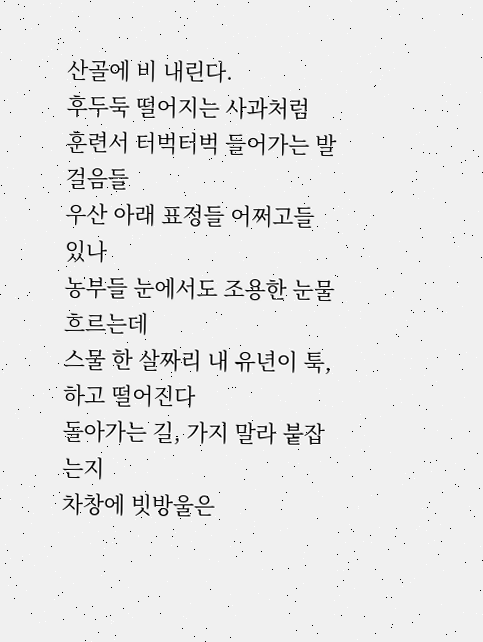산골에 비 내린다.
후두둑 떨어지는 사과처럼
훈련서 터벅터벅 들어가는 발걸음들
우산 아래 표정들 어쩌고들 있나
농부들 눈에서도 조용한 눈물 흐르는데
스물 한 살짜리 내 유년이 툭,하고 떨어진다
돌아가는 길, 가지 말라 붙잡는지
차창에 빗방울은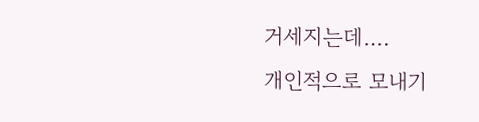거세지는데….
개인적으로 모내기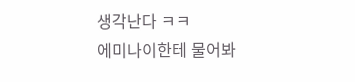생각난다 ㅋㅋ
에미나이한테 물어봐